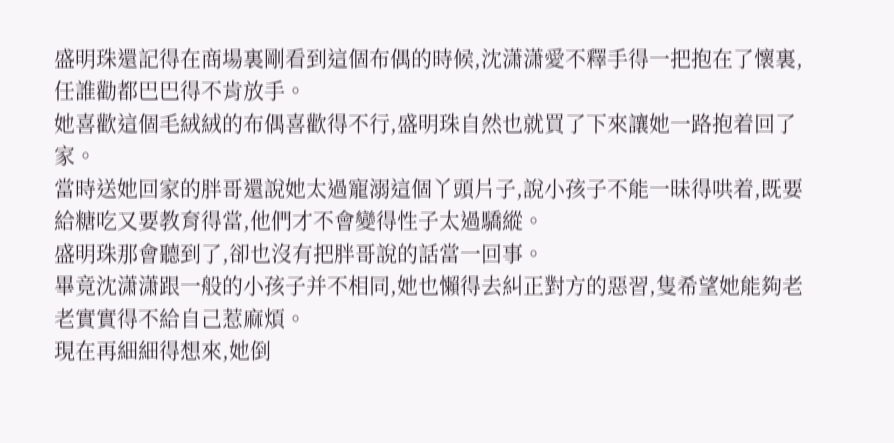盛明珠還記得在商場裏剛看到這個布偶的時候,沈潇潇愛不釋手得一把抱在了懷裏,任誰勸都巴巴得不肯放手。
她喜歡這個毛絨絨的布偶喜歡得不行,盛明珠自然也就買了下來讓她一路抱着回了家。
當時送她回家的胖哥還說她太過寵溺這個丫頭片子,說小孩子不能一昧得哄着,既要給糖吃又要教育得當,他們才不會變得性子太過驕縱。
盛明珠那會聽到了,卻也沒有把胖哥說的話當一回事。
畢竟沈潇潇跟一般的小孩子并不相同,她也懶得去糾正對方的惡習,隻希望她能夠老老實實得不給自己惹麻煩。
現在再細細得想來,她倒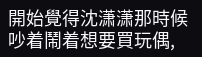開始覺得沈潇潇那時候吵着鬧着想要買玩偶,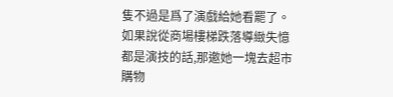隻不過是爲了演戲給她看罷了。
如果說從商場樓梯跌落導緻失憶都是演技的話,那邀她一塊去超市購物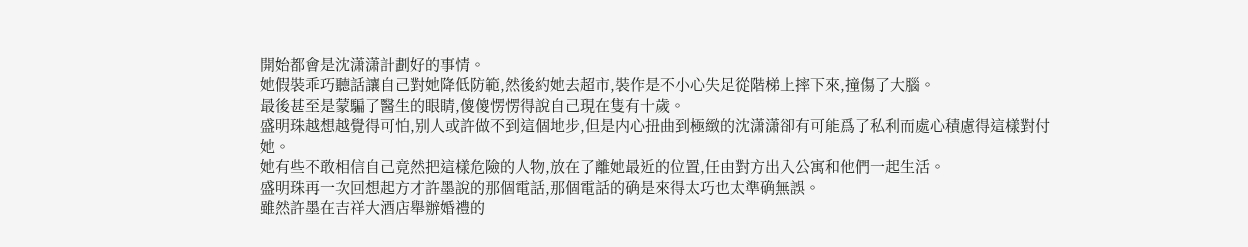開始都會是沈潇潇計劃好的事情。
她假裝乖巧聽話讓自己對她降低防範,然後約她去超市,裝作是不小心失足從階梯上摔下來,撞傷了大腦。
最後甚至是蒙騙了醫生的眼睛,傻傻愣愣得說自己現在隻有十歲。
盛明珠越想越覺得可怕,别人或許做不到這個地步,但是内心扭曲到極緻的沈潇潇卻有可能爲了私利而處心積慮得這樣對付她。
她有些不敢相信自己竟然把這樣危險的人物,放在了離她最近的位置,任由對方出入公寓和他們一起生活。
盛明珠再一次回想起方才許墨說的那個電話,那個電話的确是來得太巧也太準确無誤。
雖然許墨在吉祥大酒店舉辦婚禮的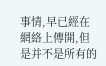事情,早已經在網絡上傳開,但是并不是所有的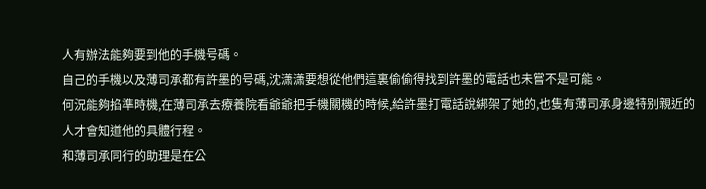人有辦法能夠要到他的手機号碼。
自己的手機以及薄司承都有許墨的号碼,沈潇潇要想從他們這裏偷偷得找到許墨的電話也未嘗不是可能。
何況能夠掐準時機,在薄司承去療養院看爺爺把手機關機的時候,給許墨打電話說綁架了她的,也隻有薄司承身邊特别親近的人才會知道他的具體行程。
和薄司承同行的助理是在公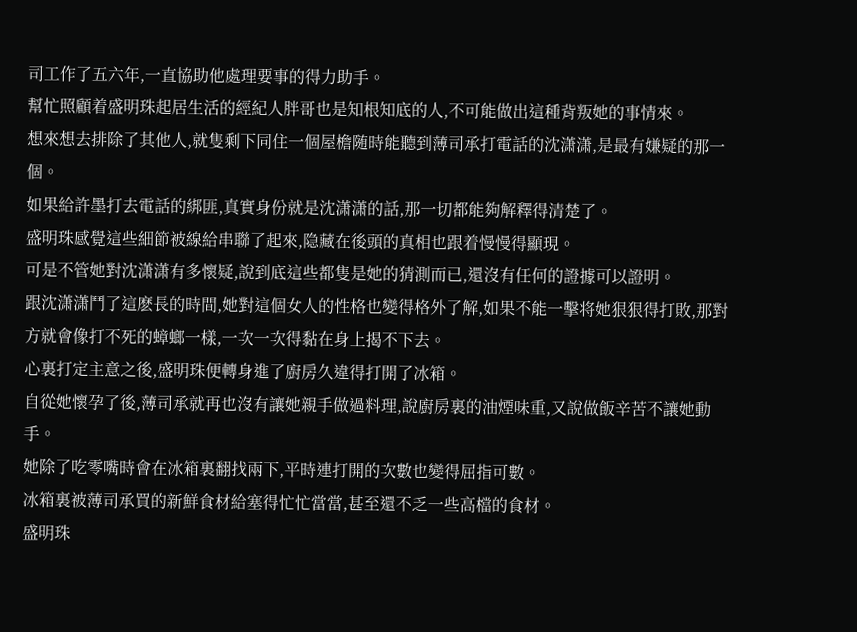司工作了五六年,一直協助他處理要事的得力助手。
幫忙照顧着盛明珠起居生活的經紀人胖哥也是知根知底的人,不可能做出這種背叛她的事情來。
想來想去排除了其他人,就隻剩下同住一個屋檐随時能聽到薄司承打電話的沈潇潇,是最有嫌疑的那一個。
如果給許墨打去電話的綁匪,真實身份就是沈潇潇的話,那一切都能夠解釋得清楚了。
盛明珠感覺這些細節被線給串聯了起來,隐藏在後頭的真相也跟着慢慢得顯現。
可是不管她對沈潇潇有多懷疑,說到底這些都隻是她的猜測而已,還沒有任何的證據可以證明。
跟沈潇潇鬥了這麽長的時間,她對這個女人的性格也變得格外了解,如果不能一擊将她狠狠得打敗,那對方就會像打不死的蟑螂一樣,一次一次得黏在身上揭不下去。
心裏打定主意之後,盛明珠便轉身進了廚房久違得打開了冰箱。
自從她懷孕了後,薄司承就再也沒有讓她親手做過料理,說廚房裏的油煙味重,又說做飯辛苦不讓她動手。
她除了吃零嘴時會在冰箱裏翻找兩下,平時連打開的次數也變得屈指可數。
冰箱裏被薄司承買的新鮮食材給塞得忙忙當當,甚至還不乏一些高檔的食材。
盛明珠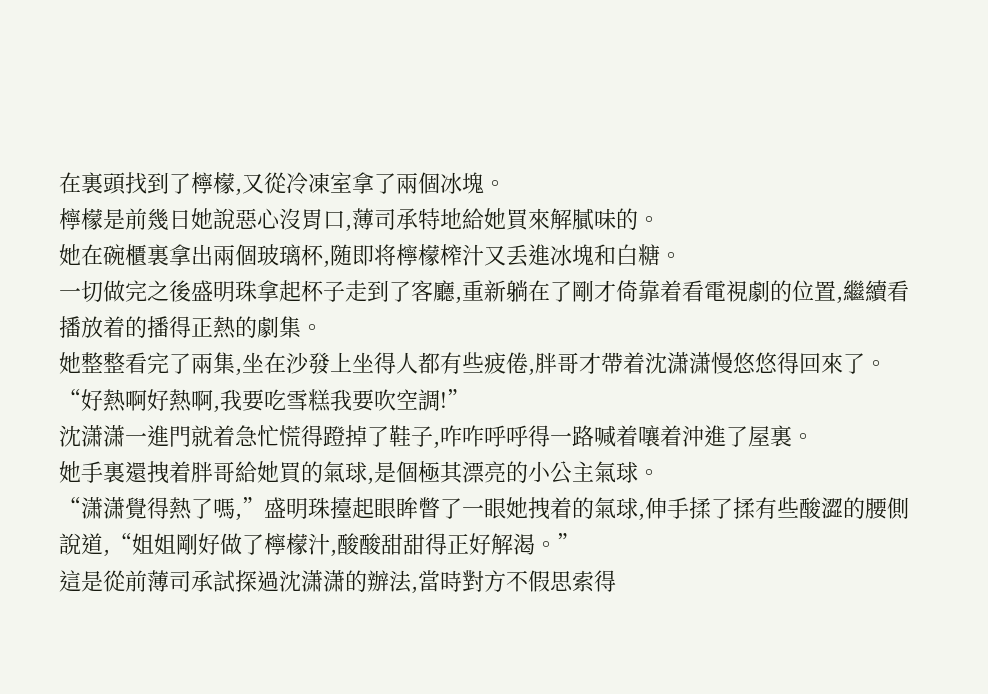在裏頭找到了檸檬,又從冷凍室拿了兩個冰塊。
檸檬是前幾日她說惡心沒胃口,薄司承特地給她買來解膩味的。
她在碗櫃裏拿出兩個玻璃杯,随即将檸檬榨汁又丢進冰塊和白糖。
一切做完之後盛明珠拿起杯子走到了客廳,重新躺在了剛才倚靠着看電視劇的位置,繼續看播放着的播得正熱的劇集。
她整整看完了兩集,坐在沙發上坐得人都有些疲倦,胖哥才帶着沈潇潇慢悠悠得回來了。
“好熱啊好熱啊,我要吃雪糕我要吹空調!”
沈潇潇一進門就着急忙慌得蹬掉了鞋子,咋咋呼呼得一路喊着嚷着沖進了屋裏。
她手裏還拽着胖哥給她買的氣球,是個極其漂亮的小公主氣球。
“潇潇覺得熱了嗎,”盛明珠擡起眼眸瞥了一眼她拽着的氣球,伸手揉了揉有些酸澀的腰側說道,“姐姐剛好做了檸檬汁,酸酸甜甜得正好解渴。”
這是從前薄司承試探過沈潇潇的辦法,當時對方不假思索得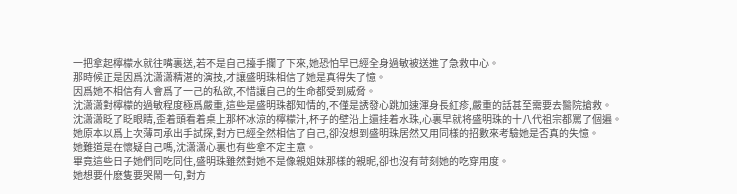一把拿起檸檬水就往嘴裏送,若不是自己擡手攔了下來,她恐怕早已經全身過敏被送進了急救中心。
那時候正是因爲沈潇潇精湛的演技,才讓盛明珠相信了她是真得失了憶。
因爲她不相信有人會爲了一己的私欲,不惜讓自己的生命都受到威脅。
沈潇潇對檸檬的過敏程度極爲嚴重,這些是盛明珠都知情的,不僅是誘發心跳加速渾身長紅疹,嚴重的話甚至需要去醫院搶救。
沈潇潇眨了眨眼睛,歪着頭看着桌上那杯冰涼的檸檬汁,杯子的壁沿上還挂着水珠,心裏早就将盛明珠的十八代祖宗都罵了個遍。
她原本以爲上次薄司承出手試探,對方已經全然相信了自己,卻沒想到盛明珠居然又用同樣的招數來考驗她是否真的失憶。
她難道是在懷疑自己嗎,沈潇潇心裏也有些拿不定主意。
畢竟這些日子她們同吃同住,盛明珠雖然對她不是像親姐妹那樣的親昵,卻也沒有苛刻她的吃穿用度。
她想要什麽隻要哭鬧一句,對方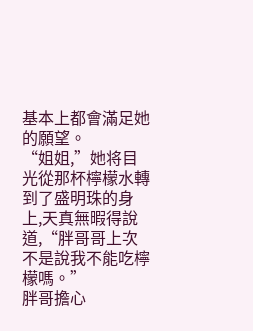基本上都會滿足她的願望。
“姐姐,”她将目光從那杯檸檬水轉到了盛明珠的身上,天真無暇得說道,“胖哥哥上次不是說我不能吃檸檬嗎。”
胖哥擔心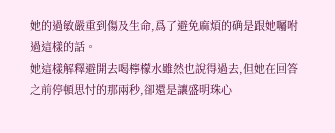她的過敏嚴重到傷及生命,爲了避免麻煩的确是跟她囑咐過這樣的話。
她這樣解釋避開去喝檸檬水雖然也說得過去,但她在回答之前停頓思忖的那兩秒,卻還是讓盛明珠心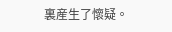裏産生了懷疑。